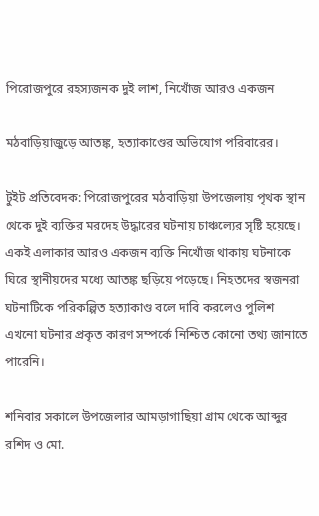পিরোজপুরে রহস্যজনক দুই লাশ, নিখোঁজ আরও একজন

মঠবাড়িয়াজুড়ে আতঙ্ক, হত্যাকাণ্ডের অভিযোগ পরিবারের।

টুইট প্রতিবেদক: পিরোজপুরের মঠবাড়িয়া উপজেলায় পৃথক স্থান থেকে দুই ব্যক্তির মরদেহ উদ্ধারের ঘটনায় চাঞ্চল্যের সৃষ্টি হয়েছে। একই এলাকার আরও একজন ব্যক্তি নিখোঁজ থাকায় ঘটনাকে ঘিরে স্থানীয়দের মধ্যে আতঙ্ক ছড়িয়ে পড়েছে। নিহতদের স্বজনরা ঘটনাটিকে পরিকল্পিত হত্যাকাণ্ড বলে দাবি করলেও পুলিশ এখনো ঘটনার প্রকৃত কারণ সম্পর্কে নিশ্চিত কোনো তথ্য জানাতে পারেনি।

শনিবার সকালে উপজেলার আমড়াগাছিয়া গ্রাম থেকে আব্দুর রশিদ ও মো.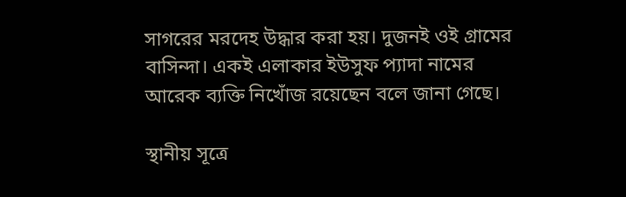সাগরের মরদেহ উদ্ধার করা হয়। দুজনই ওই গ্রামের বাসিন্দা। একই এলাকার ইউসুফ প্যাদা নামের আরেক ব্যক্তি নিখোঁজ রয়েছেন বলে জানা গেছে।

স্থানীয় সূত্রে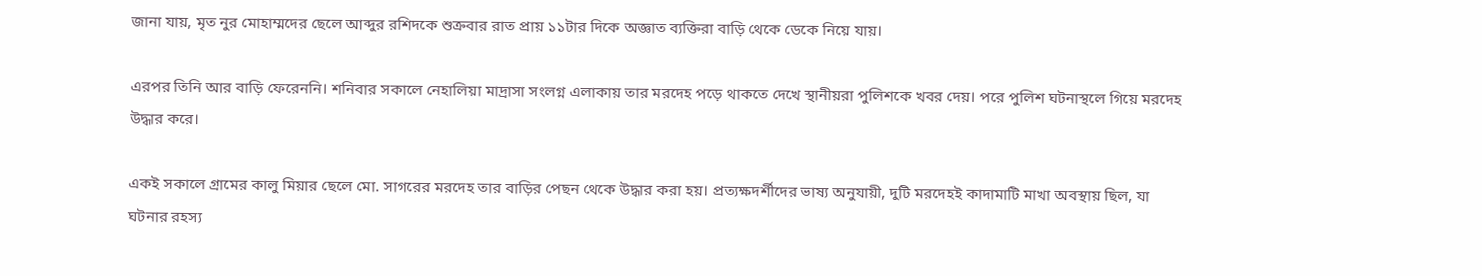জানা যায়, মৃত নুর মোহাম্মদের ছেলে আব্দুর রশিদকে শুক্রবার রাত প্রায় ১১টার দিকে অজ্ঞাত ব্যক্তিরা বাড়ি থেকে ডেকে নিয়ে যায়।

এরপর তিনি আর বাড়ি ফেরেননি। শনিবার সকালে নেহালিয়া মাদ্রাসা সংলগ্ন এলাকায় তার মরদেহ পড়ে থাকতে দেখে স্থানীয়রা পুলিশকে খবর দেয়। পরে পুলিশ ঘটনাস্থলে গিয়ে মরদেহ উদ্ধার করে।

একই সকালে গ্রামের কালু মিয়ার ছেলে মো. সাগরের মরদেহ তার বাড়ির পেছন থেকে উদ্ধার করা হয়। প্রত্যক্ষদর্শীদের ভাষ্য অনুযায়ী, দুটি মরদেহই কাদামাটি মাখা অবস্থায় ছিল, যা ঘটনার রহস্য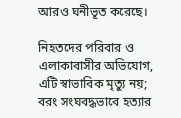আরও ঘনীভূত করেছে।

নিহতদের পরিবার ও এলাকাবাসীর অভিযোগ, এটি স্বাভাবিক মৃত্যু নয়; বরং সংঘবদ্ধভাবে হত্যার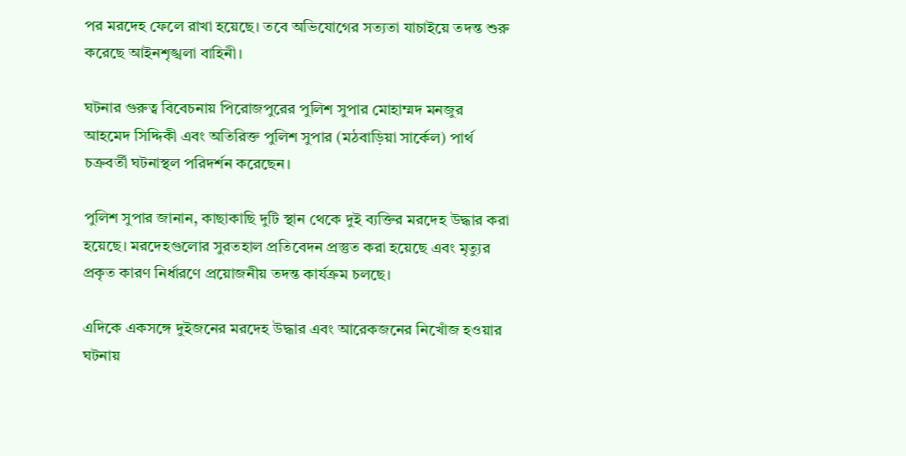পর মরদেহ ফেলে রাখা হয়েছে। তবে অভিযোগের সত্যতা যাচাইয়ে তদন্ত শুরু করেছে আইনশৃঙ্খলা বাহিনী।

ঘটনার গুরুত্ব বিবেচনায় পিরোজপুরের পুলিশ সুপার মোহাম্মদ মনজুর আহমেদ সিদ্দিকী এবং অতিরিক্ত পুলিশ সুপার (মঠবাড়িয়া সার্কেল) পার্থ চক্রবর্তী ঘটনাস্থল পরিদর্শন করেছেন।

পুলিশ সুপার জানান, কাছাকাছি দুটি স্থান থেকে দুই ব্যক্তির মরদেহ উদ্ধার করা হয়েছে। মরদেহগুলোর সুরতহাল প্রতিবেদন প্রস্তুত করা হয়েছে এবং মৃত্যুর প্রকৃত কারণ নির্ধারণে প্রয়োজনীয় তদন্ত কার্যক্রম চলছে।

এদিকে একসঙ্গে দুইজনের মরদেহ উদ্ধার এবং আরেকজনের নিখোঁজ হওয়ার ঘটনায়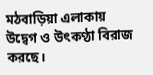মঠবাড়িয়া এলাকায় উদ্বেগ ও উৎকণ্ঠা বিরাজ করছে।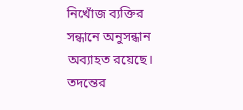নিখোঁজ ব্যক্তির সন্ধানে অনুসন্ধান অব্যাহত রয়েছে। তদন্তের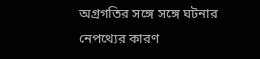অগ্রগতির সঙ্গে সঙ্গে ঘটনার নেপথ্যের কারণ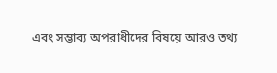এবং সম্ভাব্য অপরাধীদের বিষয়ে আরও তথ্য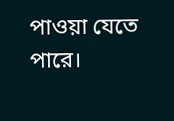পাওয়া যেতে পারে।